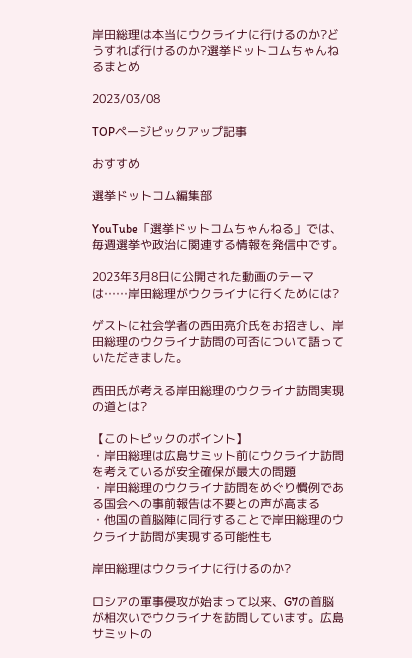岸田総理は本当にウクライナに行けるのか?どうすれば行けるのか?選挙ドットコムちゃんねるまとめ

2023/03/08

TOPページピックアップ記事

おすすめ

選挙ドットコム編集部

YouTube「選挙ドットコムちゃんねる」では、毎週選挙や政治に関連する情報を発信中です。

2023年3月8日に公開された動画のテーマは……岸田総理がウクライナに行くためには?

ゲストに社会学者の西田亮介氏をお招きし、岸田総理のウクライナ訪問の可否について語っていただきました。

西田氏が考える岸田総理のウクライナ訪問実現の道とは?

【このトピックのポイント】
・岸田総理は広島サミット前にウクライナ訪問を考えているが安全確保が最大の問題
・岸田総理のウクライナ訪問をめぐり慣例である国会への事前報告は不要との声が高まる
・他国の首脳陣に同行することで岸田総理のウクライナ訪問が実現する可能性も

岸田総理はウクライナに行けるのか?

ロシアの軍事侵攻が始まって以来、G7の首脳が相次いでウクライナを訪問しています。広島サミットの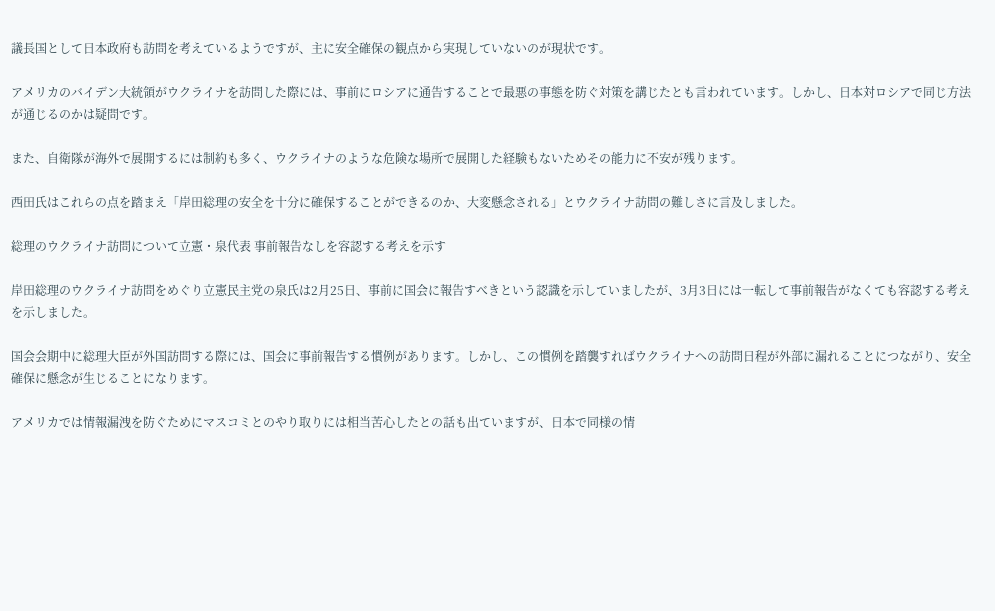議長国として日本政府も訪問を考えているようですが、主に安全確保の観点から実現していないのが現状です。

アメリカのバイデン大統領がウクライナを訪問した際には、事前にロシアに通告することで最悪の事態を防ぐ対策を講じたとも言われています。しかし、日本対ロシアで同じ方法が通じるのかは疑問です。

また、自衛隊が海外で展開するには制約も多く、ウクライナのような危険な場所で展開した経験もないためその能力に不安が残ります。

西田氏はこれらの点を踏まえ「岸田総理の安全を十分に確保することができるのか、大変懸念される」とウクライナ訪問の難しさに言及しました。

総理のウクライナ訪問について立憲・泉代表 事前報告なしを容認する考えを示す

岸田総理のウクライナ訪問をめぐり立憲民主党の泉氏は2月25日、事前に国会に報告すべきという認識を示していましたが、3月3日には一転して事前報告がなくても容認する考えを示しました。

国会会期中に総理大臣が外国訪問する際には、国会に事前報告する慣例があります。しかし、この慣例を踏襲すればウクライナへの訪問日程が外部に漏れることにつながり、安全確保に懸念が生じることになります。

アメリカでは情報漏洩を防ぐためにマスコミとのやり取りには相当苦心したとの話も出ていますが、日本で同様の情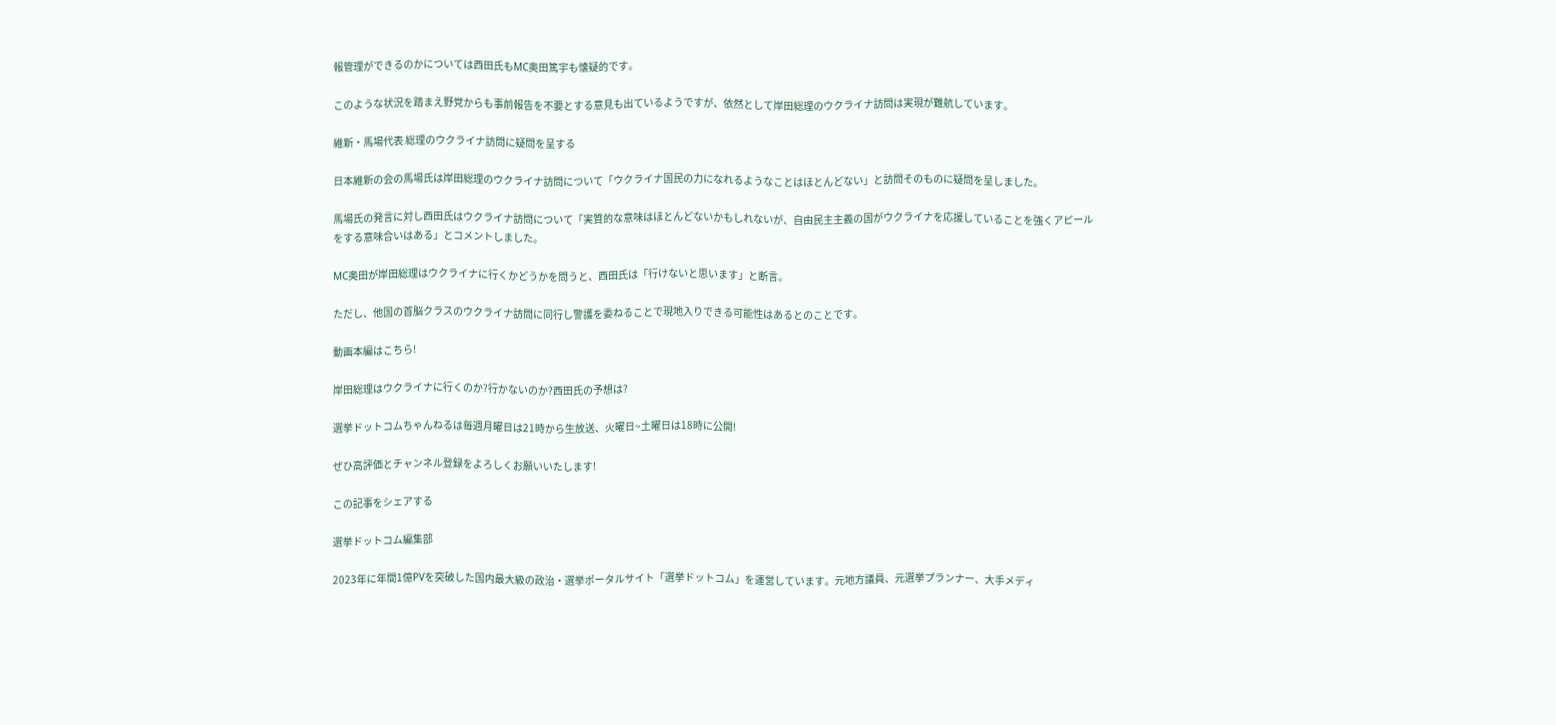報管理ができるのかについては西田氏もMC奥田篤宇も懐疑的です。

このような状況を踏まえ野党からも事前報告を不要とする意見も出ているようですが、依然として岸田総理のウクライナ訪問は実現が難航しています。

維新・馬場代表 総理のウクライナ訪問に疑問を呈する

日本維新の会の馬場氏は岸田総理のウクライナ訪問について「ウクライナ国民の力になれるようなことはほとんどない」と訪問そのものに疑問を呈しました。

馬場氏の発言に対し西田氏はウクライナ訪問について「実質的な意味はほとんどないかもしれないが、自由民主主義の国がウクライナを応援していることを強くアピールをする意味合いはある」とコメントしました。

MC奥田が岸田総理はウクライナに行くかどうかを問うと、西田氏は「行けないと思います」と断言。

ただし、他国の首脳クラスのウクライナ訪問に同行し警護を委ねることで現地入りできる可能性はあるとのことです。

動画本編はこちら!

岸田総理はウクライナに行くのか?行かないのか?西田氏の予想は?

選挙ドットコムちゃんねるは毎週月曜日は21時から生放送、火曜日~土曜日は18時に公開!

ぜひ高評価とチャンネル登録をよろしくお願いいたします!

この記事をシェアする

選挙ドットコム編集部

2023年に年間1億PVを突破した国内最大級の政治・選挙ポータルサイト「選挙ドットコム」を運営しています。元地方議員、元選挙プランナー、大手メディ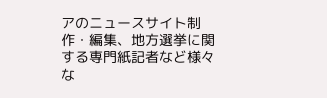アのニュースサイト制作・編集、地方選挙に関する専門紙記者など様々な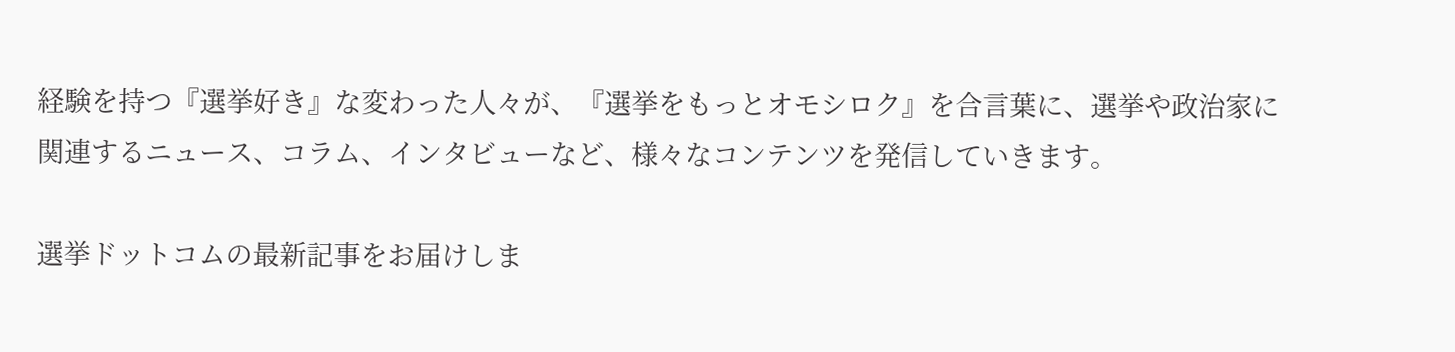経験を持つ『選挙好き』な変わった人々が、『選挙をもっとオモシロク』を合言葉に、選挙や政治家に関連するニュース、コラム、インタビューなど、様々なコンテンツを発信していきます。

選挙ドットコムの最新記事をお届けしま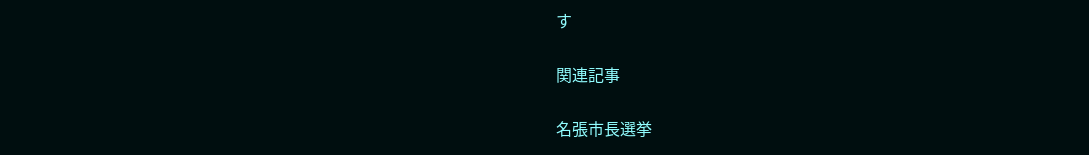す

関連記事

名張市長選挙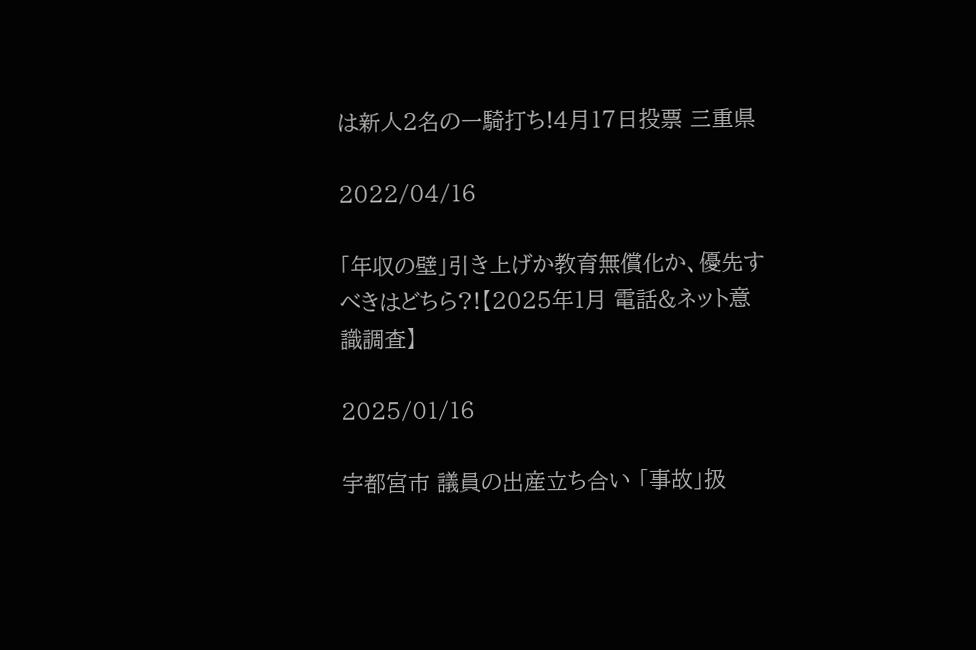は新人2名の一騎打ち!4月17日投票 三重県

2022/04/16

「年収の壁」引き上げか教育無償化か、優先すべきはどちら?!【2025年1月 電話&ネット意識調査】

2025/01/16

宇都宮市 議員の出産立ち合い 「事故」扱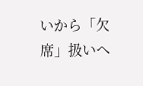いから「欠席」扱いへ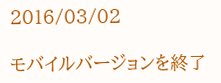2016/03/02

モバイルバージョンを終了